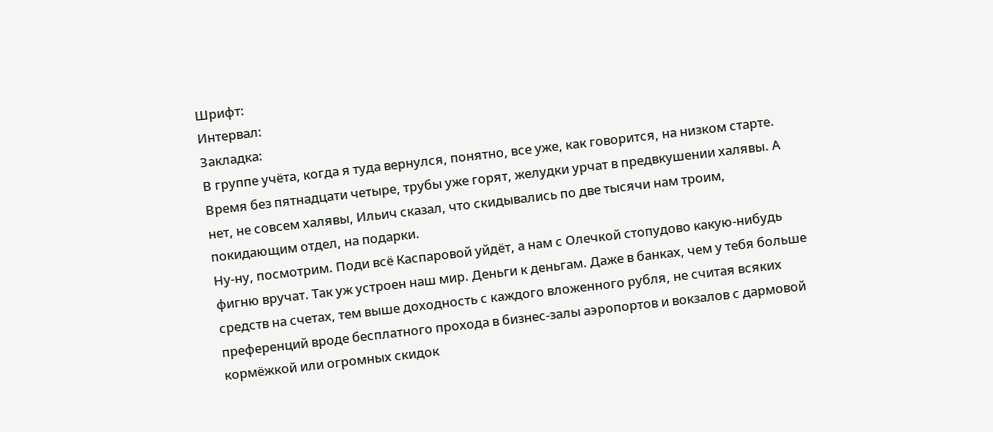Шрифт:
Интервал:
Закладка:
В группе учёта, когда я туда вернулся, понятно, все уже, как говорится, на низком старте. Время без пятнадцати четыре, трубы уже горят, желудки урчат в предвкушении халявы. А нет, не совсем халявы, Ильич сказал, что скидывались по две тысячи нам троим, покидающим отдел, на подарки.
Ну-ну, посмотрим. Поди всё Каспаровой уйдёт, а нам с Олечкой стопудово какую-нибудь фигню вручат. Так уж устроен наш мир. Деньги к деньгам. Даже в банках, чем у тебя больше средств на счетах, тем выше доходность с каждого вложенного рубля, не считая всяких преференций вроде бесплатного прохода в бизнес-залы аэропортов и вокзалов с дармовой кормёжкой или огромных скидок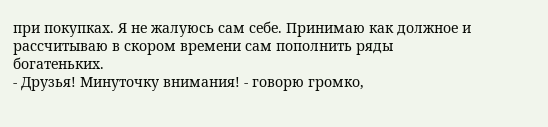при покупках. Я не жалуюсь сам себе. Принимаю как должное и рассчитываю в скором времени сам пополнить ряды богатеньких.
- Друзья! Минуточку внимания! - говорю громко,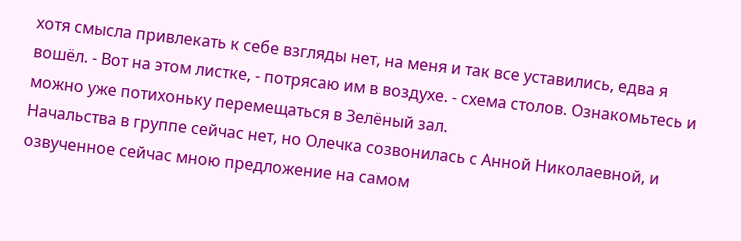хотя смысла привлекать к себе взгляды нет, на меня и так все уставились, едва я вошёл. - Вот на этом листке, - потрясаю им в воздухе. - схема столов. Ознакомьтесь и можно уже потихоньку перемещаться в Зелёный зал.
Начальства в группе сейчас нет, но Олечка созвонилась с Анной Николаевной, и озвученное сейчас мною предложение на самом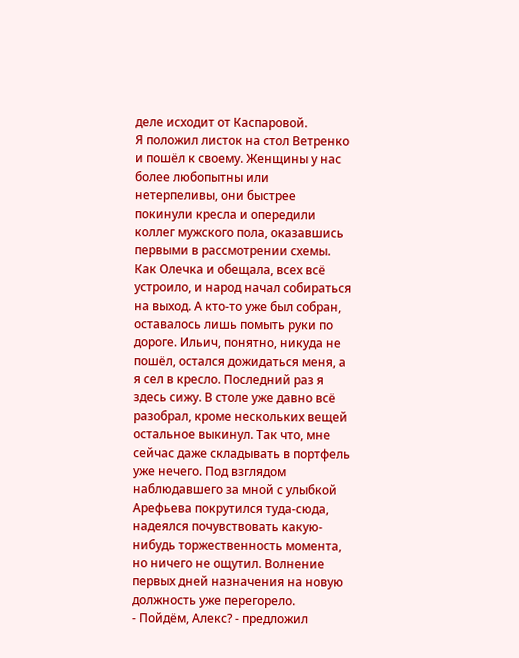деле исходит от Каспаровой.
Я положил листок на стол Ветренко и пошёл к своему. Женщины у нас более любопытны или нетерпеливы, они быстрее покинули кресла и опередили коллег мужского пола, оказавшись первыми в рассмотрении схемы.
Как Олечка и обещала, всех всё устроило, и народ начал собираться на выход. А кто-то уже был собран, оставалось лишь помыть руки по дороге. Ильич, понятно, никуда не пошёл, остался дожидаться меня, а я сел в кресло. Последний раз я здесь сижу. В столе уже давно всё разобрал, кроме нескольких вещей остальное выкинул. Так что, мне сейчас даже складывать в портфель уже нечего. Под взглядом наблюдавшего за мной с улыбкой Арефьева покрутился туда-сюда, надеялся почувствовать какую-нибудь торжественность момента, но ничего не ощутил. Волнение первых дней назначения на новую должность уже перегорело.
- Пойдём, Алекс? - предложил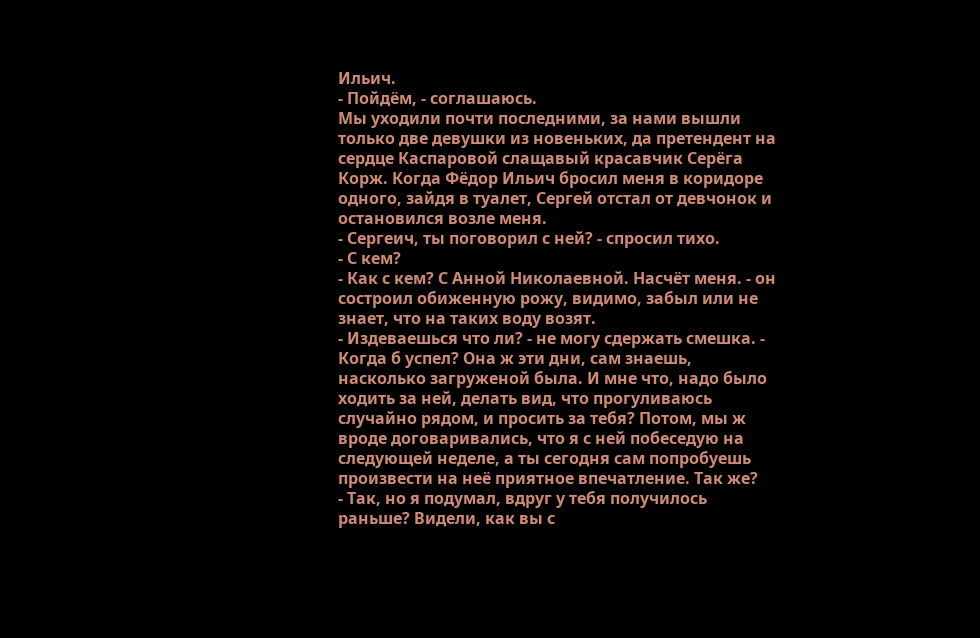Ильич.
- Пойдём, - соглашаюсь.
Мы уходили почти последними, за нами вышли только две девушки из новеньких, да претендент на сердце Каспаровой слащавый красавчик Серёга Корж. Когда Фёдор Ильич бросил меня в коридоре одного, зайдя в туалет, Сергей отстал от девчонок и остановился возле меня.
- Сергеич, ты поговорил с ней? - спросил тихо.
- С кем?
- Как с кем? С Анной Николаевной. Насчёт меня. - он состроил обиженную рожу, видимо, забыл или не знает, что на таких воду возят.
- Издеваешься что ли? - не могу сдержать смешка. - Когда б успел? Она ж эти дни, сам знаешь, насколько загруженой была. И мне что, надо было ходить за ней, делать вид, что прогуливаюсь случайно рядом, и просить за тебя? Потом, мы ж вроде договаривались, что я с ней побеседую на следующей неделе, а ты сегодня сам попробуешь произвести на неё приятное впечатление. Так же?
- Так, но я подумал, вдруг у тебя получилось раньше? Видели, как вы с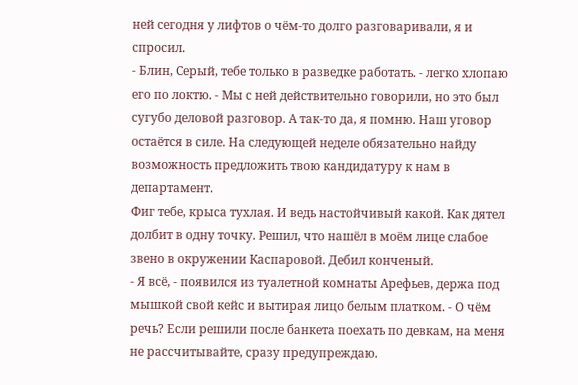ней сегодня у лифтов о чём-то долго разговаривали, я и спросил.
- Блин, Серый, тебе только в разведке работать. - легко хлопаю его по локтю. - Мы с ней действительно говорили, но это был сугубо деловой разговор. А так-то да, я помню. Наш уговор остаётся в силе. На следующей неделе обязательно найду возможность предложить твою кандидатуру к нам в департамент.
Фиг тебе, крыса тухлая. И ведь настойчивый какой. Как дятел долбит в одну точку. Решил, что нашёл в моём лице слабое звено в окружении Каспаровой. Дебил конченый.
- Я всё, - появился из туалетной комнаты Арефьев, держа под мышкой свой кейс и вытирая лицо белым платком. - О чём речь? Если решили после банкета поехать по девкам, на меня не рассчитывайте, сразу предупреждаю.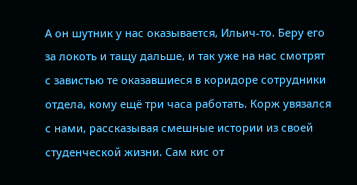А он шутник у нас оказывается, Ильич-то. Беру его за локоть и тащу дальше, и так уже на нас смотрят с завистью те оказавшиеся в коридоре сотрудники отдела, кому ещё три часа работать. Корж увязался с нами, рассказывая смешные истории из своей студенческой жизни. Сам кис от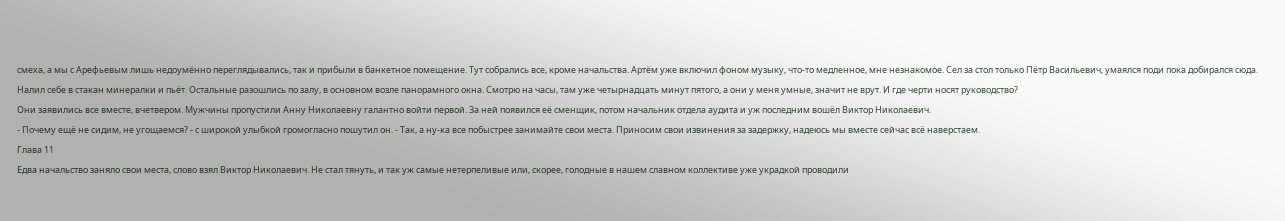смеха, а мы с Арефьевым лишь недоумённо переглядывались, так и прибыли в банкетное помещение. Тут собрались все, кроме начальства. Артём уже включил фоном музыку, что-то медленное, мне незнакомое. Сел за стол только Пётр Васильевич, умаялся поди пока добирался сюда. Налил себе в стакан минералки и пьёт. Остальные разошлись по залу, в основном возле панорамного окна. Смотрю на часы, там уже четырнадцать минут пятого, а они у меня умные, значит не врут. И где черти носят руководство?
Они заявились все вместе, вчетвером. Мужчины пропустили Анну Николаевну галантно войти первой. За ней появился её сменщик, потом начальник отдела аудита и уж последним вошёл Виктор Николаевич.
- Почему ещё не сидим, не угощаемся? - с широкой улыбкой громогласно пошутил он. - Так, а ну-ка все побыстрее занимайте свои места. Приносим свои извинения за задержку, надеюсь мы вместе сейчас всё наверстаем.
Глава 11
Едва начальство заняло свои места, слово взял Виктор Николаевич. Не стал тянуть, и так уж самые нетерпеливые или, скорее, голодные в нашем славном коллективе уже украдкой проводили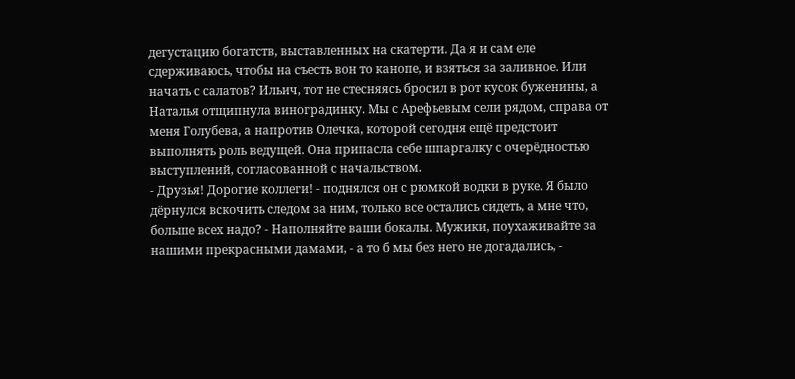дегустацию богатств, выставленных на скатерти. Да я и сам еле сдерживаюсь, чтобы на съесть вон то канопе, и взяться за заливное. Или начать с салатов? Ильич, тот не стесняясь бросил в рот кусок буженины, а Наталья отщипнула виноградинку. Мы с Арефьевым сели рядом, справа от меня Голубева, а напротив Олечка, которой сегодня ещё предстоит выполнять роль ведущей. Она припасла себе шпаргалку с очерёдностью выступлений, согласованной с начальством.
- Друзья! Дорогие коллеги! - поднялся он с рюмкой водки в руке. Я было дёрнулся вскочить следом за ним, только все остались сидеть, а мне что, больше всех надо? - Наполняйте ваши бокалы. Мужики, поухаживайте за нашими прекрасными дамами, - а то б мы без него не догадались, -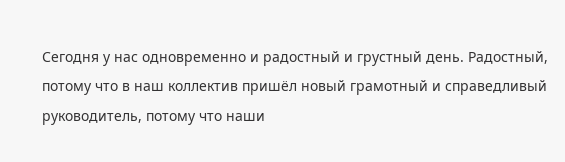Сегодня у нас одновременно и радостный и грустный день. Радостный, потому что в наш коллектив пришёл новый грамотный и справедливый руководитель, потому что наши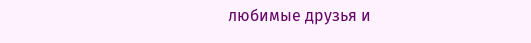любимые друзья и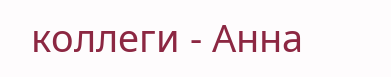коллеги - Анна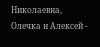Николаевна, Олечка и Алексей -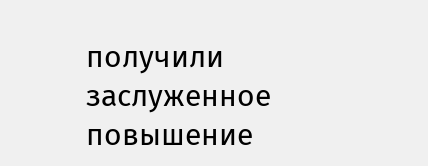получили заслуженное повышение